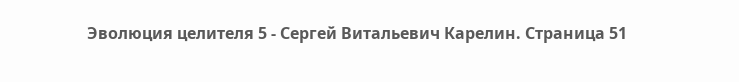Эволюция целителя 5 - Сергей Витальевич Карелин. Страница 51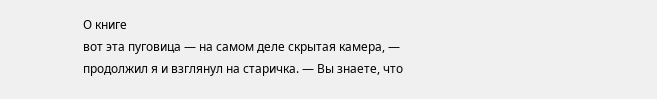О книге
вот эта пуговица — на самом деле скрытая камера, — продолжил я и взглянул на старичка. — Вы знаете, что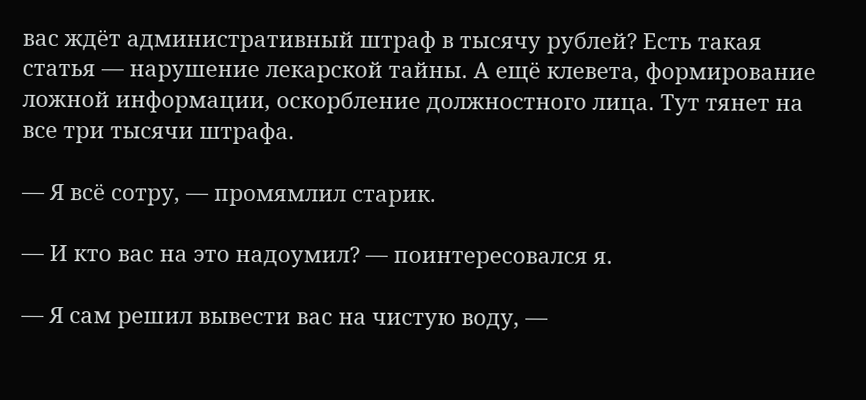вас ждёт административный штраф в тысячу рублей? Есть такая статья — нарушение лекарской тайны. А ещё клевета, формирование ложной информации, оскорбление должностного лица. Тут тянет на все три тысячи штрафа.

— Я всё сотру, — промямлил старик.

— И кто вас на это надоумил? — поинтересовался я.

— Я сам решил вывести вас на чистую воду, —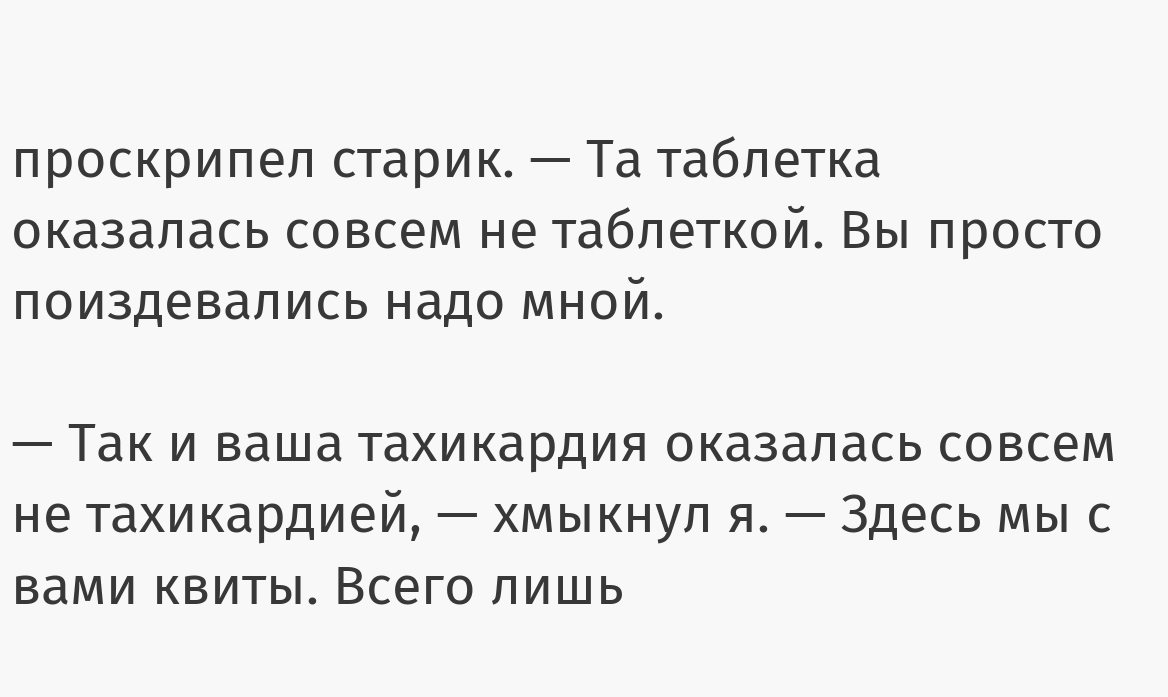проскрипел старик. — Та таблетка оказалась совсем не таблеткой. Вы просто поиздевались надо мной.

— Так и ваша тахикардия оказалась совсем не тахикардией, — хмыкнул я. — Здесь мы с вами квиты. Всего лишь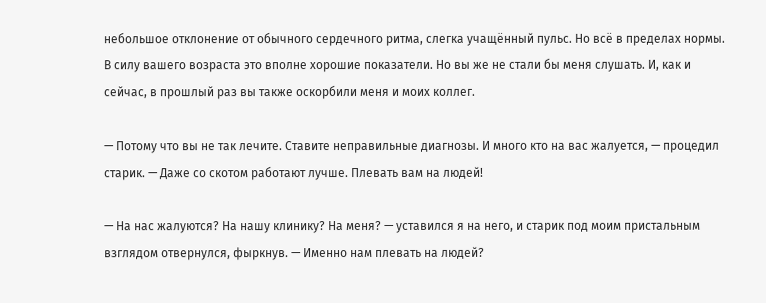небольшое отклонение от обычного сердечного ритма, слегка учащённый пульс. Но всё в пределах нормы. В силу вашего возраста это вполне хорошие показатели. Но вы же не стали бы меня слушать. И, как и сейчас, в прошлый раз вы также оскорбили меня и моих коллег.

— Потому что вы не так лечите. Ставите неправильные диагнозы. И много кто на вас жалуется, — процедил старик. — Даже со скотом работают лучше. Плевать вам на людей!

— На нас жалуются? На нашу клинику? На меня? — уставился я на него, и старик под моим пристальным взглядом отвернулся, фыркнув. — Именно нам плевать на людей?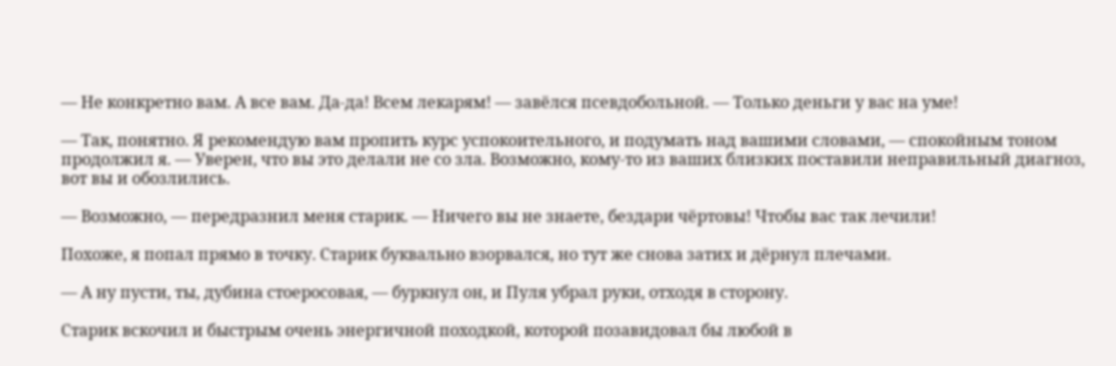— Не конкретно вам. А все вам. Да-да! Всем лекарям! — завёлся псевдобольной. — Только деньги у вас на уме!

— Так, понятно. Я рекомендую вам пропить курс успокоительного, и подумать над вашими словами, — спокойным тоном продолжил я. — Уверен, что вы это делали не со зла. Возможно, кому-то из ваших близких поставили неправильный диагноз, вот вы и обозлились.

— Возможно, — передразнил меня старик. — Ничего вы не знаете, бездари чёртовы! Чтобы вас так лечили!

Похоже, я попал прямо в точку. Старик буквально взорвался, но тут же снова затих и дёрнул плечами.

— А ну пусти, ты, дубина стоеросовая, — буркнул он, и Пуля убрал руки, отходя в сторону.

Старик вскочил и быстрым очень энергичной походкой, которой позавидовал бы любой в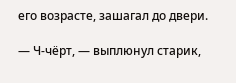его возрасте, зашагал до двери.

— Ч-чёрт, — выплюнул старик,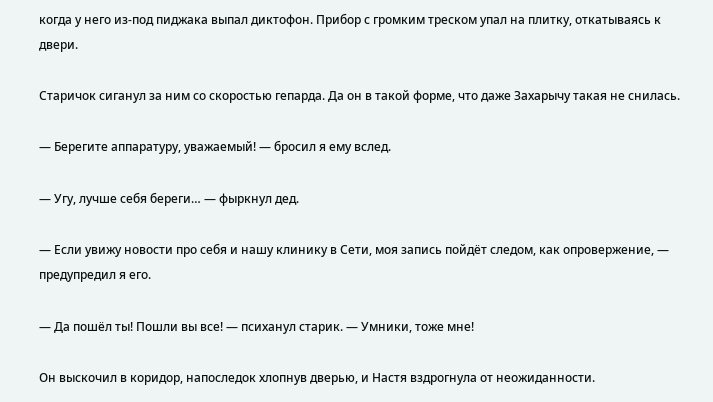когда у него из-под пиджака выпал диктофон. Прибор с громким треском упал на плитку, откатываясь к двери.

Старичок сиганул за ним со скоростью гепарда. Да он в такой форме, что даже Захарычу такая не снилась.

— Берегите аппаратуру, уважаемый! — бросил я ему вслед.

— Угу, лучше себя береги… — фыркнул дед.

— Если увижу новости про себя и нашу клинику в Сети, моя запись пойдёт следом, как опровержение, — предупредил я его.

— Да пошёл ты! Пошли вы все! — психанул старик. — Умники, тоже мне!

Он выскочил в коридор, напоследок хлопнув дверью, и Настя вздрогнула от неожиданности.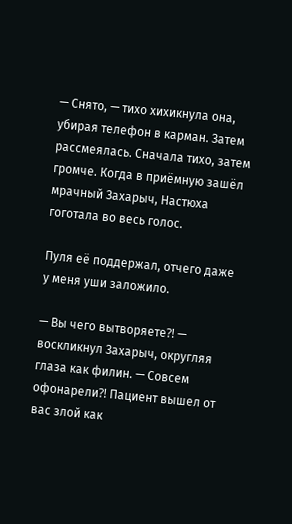— Снято, — тихо хихикнула она, убирая телефон в карман. Затем рассмеялась. Сначала тихо, затем громче. Когда в приёмную зашёл мрачный Захарыч, Настюха гоготала во весь голос.

Пуля её поддержал, отчего даже у меня уши заложило.

— Вы чего вытворяете⁈ — воскликнул Захарыч, округляя глаза как филин. — Совсем офонарели⁈ Пациент вышел от вас злой как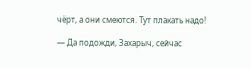чёрт, а они смеются. Тут плакать надо!

— Да подожди, Захарыч, сейчас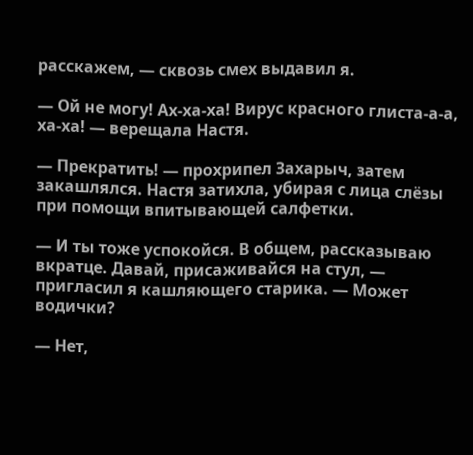расскажем, — сквозь смех выдавил я.

— Ой не могу! Ах-ха-ха! Вирус красного глиста-а-а, ха-ха! — верещала Настя.

— Прекратить! — прохрипел Захарыч, затем закашлялся. Настя затихла, убирая с лица слёзы при помощи впитывающей салфетки.

— И ты тоже успокойся. В общем, рассказываю вкратце. Давай, присаживайся на стул, — пригласил я кашляющего старика. — Может водички?

— Нет,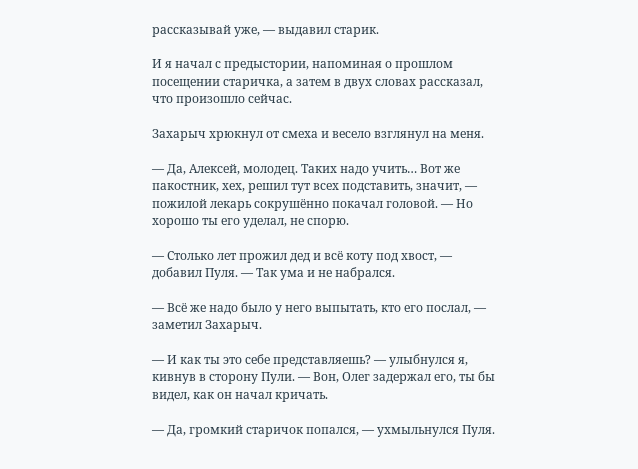рассказывай уже, — выдавил старик.

И я начал с предыстории, напоминая о прошлом посещении старичка, а затем в двух словах рассказал, что произошло сейчас.

Захарыч хрюкнул от смеха и весело взглянул на меня.

— Да, Алексей, молодец. Таких надо учить… Вот же пакостник, хех, решил тут всех подставить, значит, — пожилой лекарь сокрушённо покачал головой. — Но хорошо ты его уделал, не спорю.

— Столько лет прожил дед и всё коту под хвост, — добавил Пуля. — Так ума и не набрался.

— Всё же надо было у него выпытать, кто его послал, — заметил Захарыч.

— И как ты это себе представляешь? — улыбнулся я, кивнув в сторону Пули. — Вон, Олег задержал его, ты бы видел, как он начал кричать.

— Да, громкий старичок попался, — ухмыльнулся Пуля.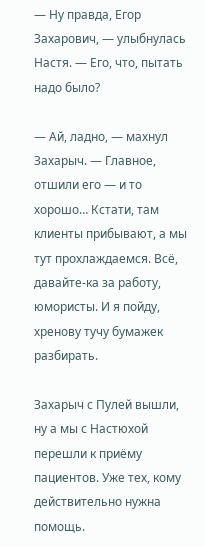— Ну правда, Егор Захарович, — улыбнулась Настя. — Его, что, пытать надо было?

— Ай, ладно, — махнул Захарыч. — Главное, отшили его — и то хорошо… Кстати, там клиенты прибывают, а мы тут прохлаждаемся. Всё, давайте-ка за работу, юмористы. И я пойду, хренову тучу бумажек разбирать.

Захарыч с Пулей вышли, ну а мы с Настюхой перешли к приёму пациентов. Уже тех, кому действительно нужна помощь.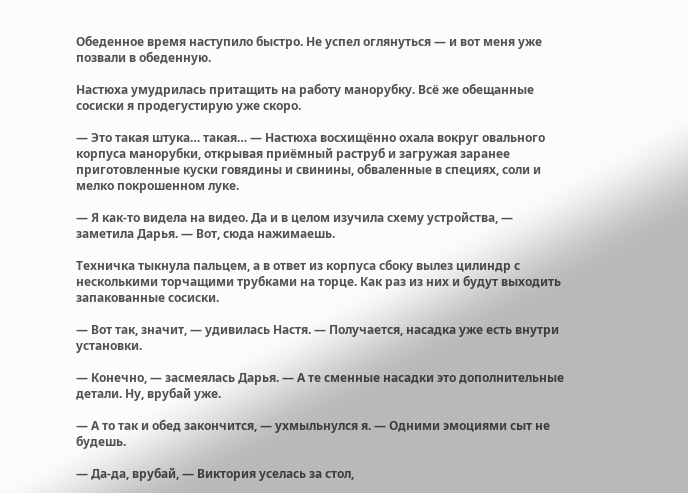Обеденное время наступило быстро. Не успел оглянуться — и вот меня уже позвали в обеденную.

Настюха умудрилась притащить на работу манорубку. Всё же обещанные сосиски я продегустирую уже скоро.

— Это такая штука… такая… — Настюха восхищённо охала вокруг овального корпуса манорубки, открывая приёмный раструб и загружая заранее приготовленные куски говядины и свинины, обваленные в специях, соли и мелко покрошенном луке.

— Я как-то видела на видео. Да и в целом изучила схему устройства, — заметила Дарья. — Вот, сюда нажимаешь.

Техничка тыкнула пальцем, а в ответ из корпуса сбоку вылез цилиндр с несколькими торчащими трубками на торце. Как раз из них и будут выходить запакованные сосиски.

— Вот так, значит, — удивилась Настя. — Получается, насадка уже есть внутри установки.

— Конечно, — засмеялась Дарья. — А те сменные насадки это дополнительные детали. Ну, врубай уже.

— А то так и обед закончится, — ухмыльнулся я. — Одними эмоциями сыт не будешь.

— Да-да, врубай, — Виктория уселась за стол,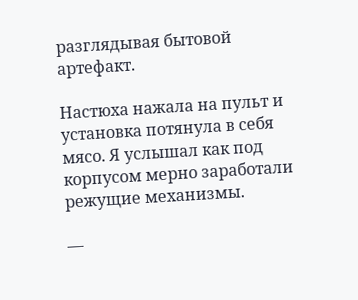разглядывая бытовой артефакт.

Настюха нажала на пульт и установка потянула в себя мясо. Я услышал как под корпусом мерно заработали режущие механизмы.

—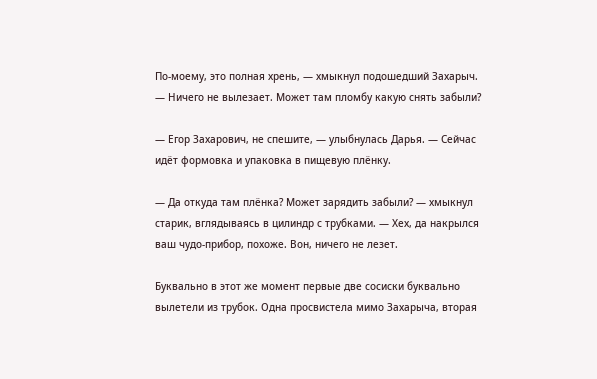По-моему, это полная хрень, — хмыкнул подошедший Захарыч. — Ничего не вылезает. Может там пломбу какую снять забыли?

— Егор Захарович, не спешите, — улыбнулась Дарья. — Сейчас идёт формовка и упаковка в пищевую плёнку.

— Да откуда там плёнка? Может зарядить забыли? — хмыкнул старик, вглядываясь в цилиндр с трубками. — Хех, да накрылся ваш чудо-прибор, похоже. Вон, ничего не лезет.

Буквально в этот же момент первые две сосиски буквально вылетели из трубок. Одна просвистела мимо Захарыча, вторая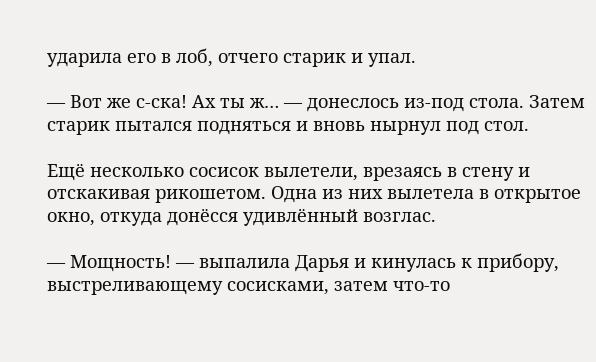ударила его в лоб, отчего старик и упал.

— Вот же с-ска! Ах ты ж… — донеслось из-под стола. Затем старик пытался подняться и вновь нырнул под стол.

Ещё несколько сосисок вылетели, врезаясь в стену и отскакивая рикошетом. Одна из них вылетела в открытое окно, откуда донёсся удивлённый возглас.

— Мощность! — выпалила Дарья и кинулась к прибору, выстреливающему сосисками, затем что-то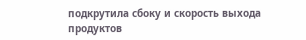подкрутила сбоку и скорость выхода продуктов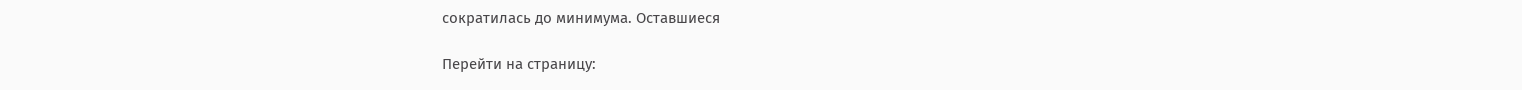сократилась до минимума. Оставшиеся

Перейти на страницу: